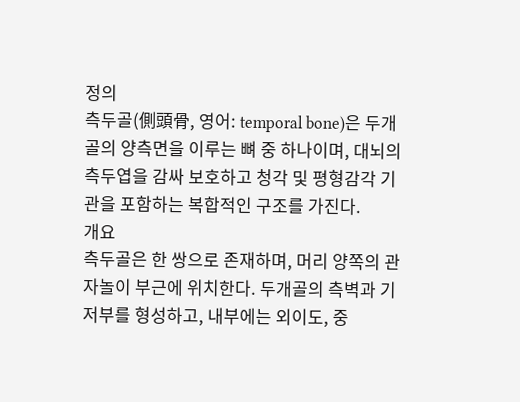정의
측두골(側頭骨, 영어: temporal bone)은 두개골의 양측면을 이루는 뼈 중 하나이며, 대뇌의 측두엽을 감싸 보호하고 청각 및 평형감각 기관을 포함하는 복합적인 구조를 가진다.
개요
측두골은 한 쌍으로 존재하며, 머리 양쪽의 관자놀이 부근에 위치한다. 두개골의 측벽과 기저부를 형성하고, 내부에는 외이도, 중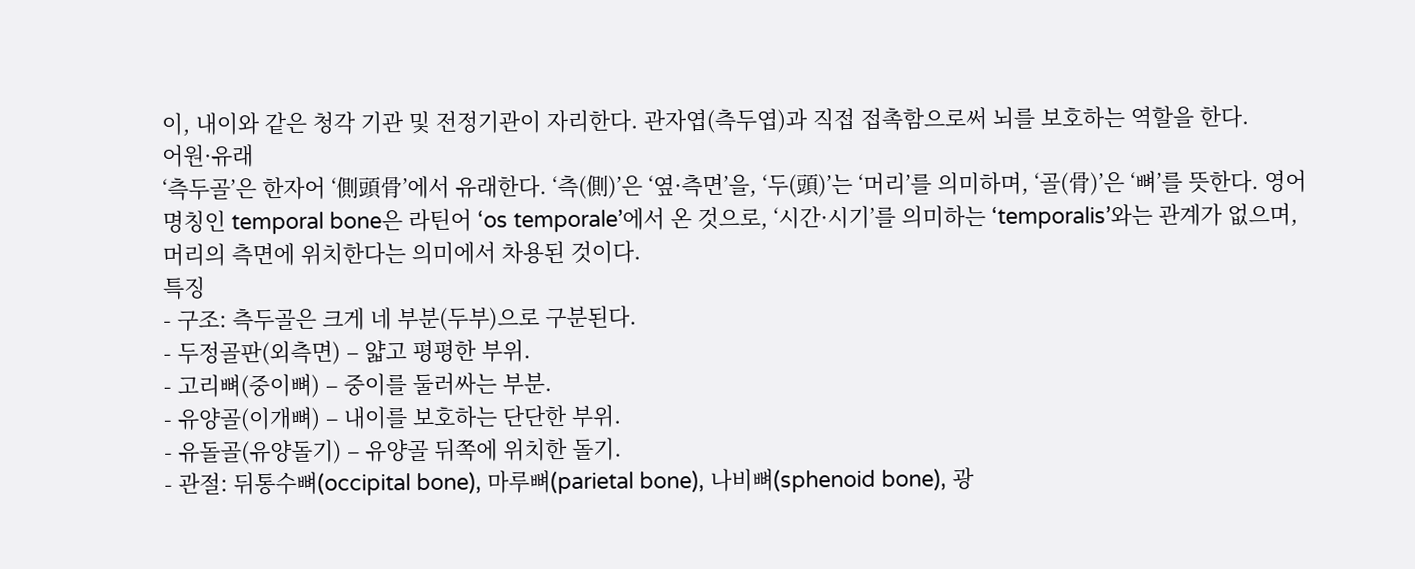이, 내이와 같은 청각 기관 및 전정기관이 자리한다. 관자엽(측두엽)과 직접 접촉함으로써 뇌를 보호하는 역할을 한다.
어원·유래
‘측두골’은 한자어 ‘側頭骨’에서 유래한다. ‘측(側)’은 ‘옆·측면’을, ‘두(頭)’는 ‘머리’를 의미하며, ‘골(骨)’은 ‘뼈’를 뜻한다. 영어 명칭인 temporal bone은 라틴어 ‘os temporale’에서 온 것으로, ‘시간·시기’를 의미하는 ‘temporalis’와는 관계가 없으며, 머리의 측면에 위치한다는 의미에서 차용된 것이다.
특징
- 구조: 측두골은 크게 네 부분(두부)으로 구분된다.
- 두정골판(외측면) – 얇고 평평한 부위.
- 고리뼈(중이뼈) – 중이를 둘러싸는 부분.
- 유양골(이개뼈) – 내이를 보호하는 단단한 부위.
- 유돌골(유양돌기) – 유양골 뒤쪽에 위치한 돌기.
- 관절: 뒤통수뼈(occipital bone), 마루뼈(parietal bone), 나비뼈(sphenoid bone), 광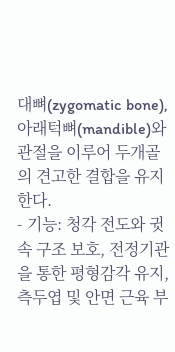대뼈(zygomatic bone), 아래턱뼈(mandible)와 관절을 이루어 두개골의 견고한 결합을 유지한다.
- 기능: 청각 전도와 귓속 구조 보호, 전정기관을 통한 평형감각 유지, 측두엽 및 안면 근육 부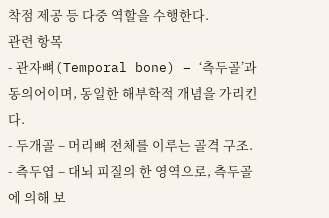착점 제공 등 다중 역할을 수행한다.
관련 항목
- 관자뼈(Temporal bone) – ‘측두골’과 동의어이며, 동일한 해부학적 개념을 가리킨다.
- 두개골 – 머리뼈 전체를 이루는 골격 구조.
- 측두엽 – 대뇌 피질의 한 영역으로, 측두골에 의해 보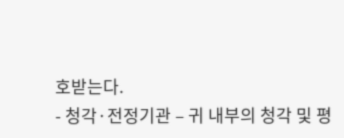호받는다.
- 청각·전정기관 – 귀 내부의 청각 및 평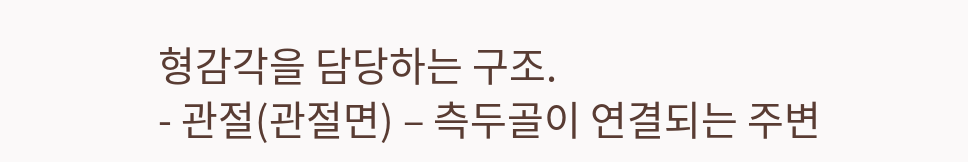형감각을 담당하는 구조.
- 관절(관절면) – 측두골이 연결되는 주변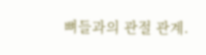뼈들과의 관절 관계.